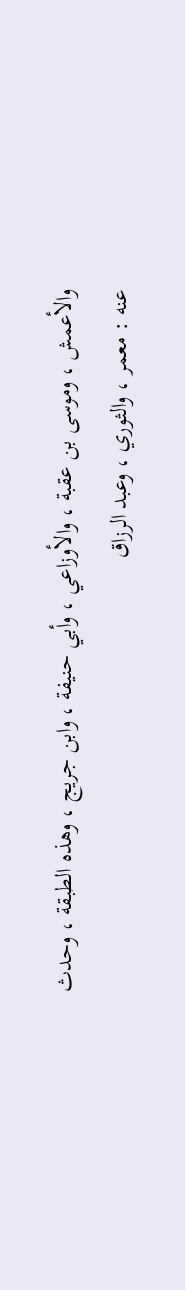والأعمش ، وموسى بن عقبة ، والأوزاعي ، وأبي حنيفة ، وابن جريج ، وهذه الطبقة ، وحدث
عنه : معمر ، والثوري ، وعبد الرزاق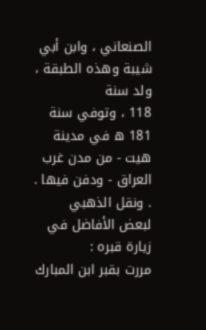الصنعاني ، وابن أبي شيبة وهذه الطبقة ، ولد سنة
118 ، وتوفي سنة 181 ه في مدينة هيت - من مدن غرب العراق - ودفن فيها . . ونقل الذهبي
لبعض الأفاضل في زيارة قبره :
مررت بقبر ابن المبارك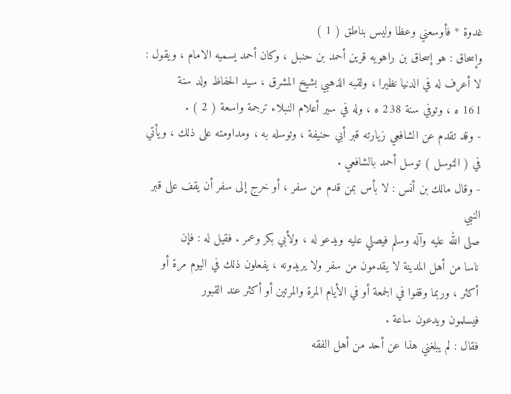غدوة * فأوسعني وعظا وليس بناطق ( 1 )
وإسحاق : هو إسحاق بن راهويه قرين أحمد بن حنبل ، وكان أحمد يسميه الامام ، ويقول :
لا أعرف له في الدنيا نظيرا ، ولقبه الذهبي بشيخ المشرق ، سيد الحفاظ ولد سنة
161 ه ، وتوفي سنة 238 ه ، وله في سير أعلام النبلاء ترجمة واسعة ( 2 ) .
- وقد تقدم عن الشافعي زيارته قبر أبي حنيفة ، وتوسله به ، ومداومته على ذلك ، ويأتي
في ( التوسل ) توسل أحمد بالشافعي .
- وقال مالك بن أنس : لا بأس بمن قدم من سفر ، أو خرج إلى سفر أن يقف على قبر النبي
صلى الله عليه وآله وسلم فيصلي عليه ويدعو له ، ولأبي بكر وعمر . فقيل له : فإن
ناسا من أهل المدينة لا يقدمون من سفر ولا يريدونه ، يفعلون ذلك في اليوم مرة أو
أكثر ، وربما وقفوا في الجمعة أو في الأيام المرة والمرتين أو أكثر عند القبور
فيسلمون ويدعون ساعة .
فقال : لم يبلغني هذا عن أحد من أهل الفقه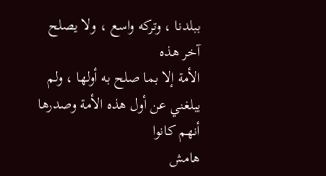ببلدنا ، وتركه واسع ، ولا يصلح آخر هذه
الأمة إلا بما صلح به أولها ، ولم يبلغني عن أول هذه الأمة وصدرها أنهم كانوا
هامش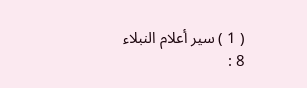( 1 ) سير أعلام النبلاء 8 :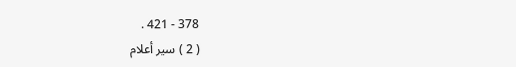378 - 421 .
( 2 ) سير أعلام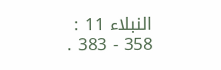النبلاء 11 : 358 - 383 .